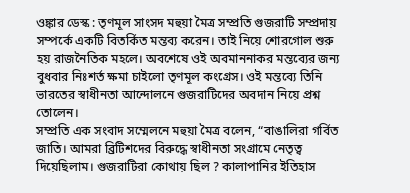ওঙ্কার ডেস্ক : তৃণমূল সাংসদ মহুয়া মৈত্র সম্প্রতি গুজরাটি সম্প্রদায় সম্পর্কে একটি বিতর্কিত মন্তব্য করেন। তাই নিয়ে শোরগোল শুরু হয় রাজনৈতিক মহলে। অবশেষে ওই অবমাননাকর মন্তব্যের জন্য বুধবার নিঃশর্ত ক্ষমা চাইলো তৃণমূল কংগ্রেস। ওই মন্তব্যে তিনি ভারতের স্বাধীনতা আন্দোলনে গুজরাটিদের অবদান নিয়ে প্রশ্ন তোলেন।
সম্প্রতি এক সংবাদ সম্মেলনে মহুয়া মৈত্র বলেন, “বাঙালিরা গর্বিত জাতি। আমরা ব্রিটিশদের বিরুদ্ধে স্বাধীনতা সংগ্রামে নেতৃত্ব দিয়েছিলাম। গুজরাটিরা কোথায় ছিল ? কালাপানির ইতিহাস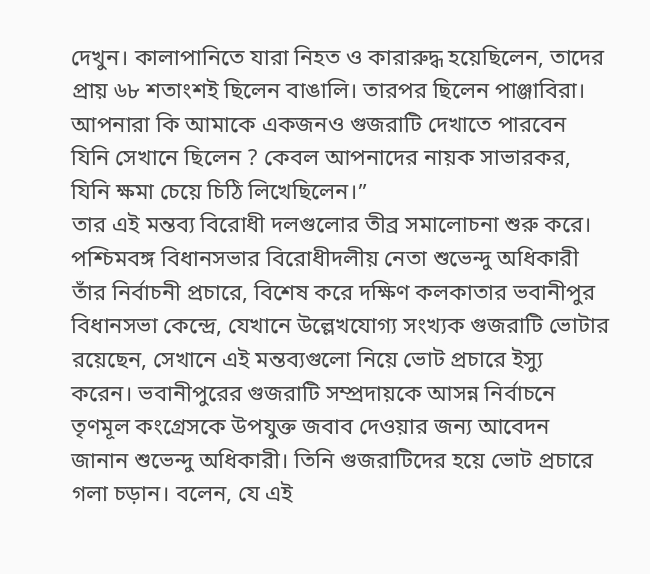দেখুন। কালাপানিতে যারা নিহত ও কারারুদ্ধ হয়েছিলেন, তাদের প্রায় ৬৮ শতাংশই ছিলেন বাঙালি। তারপর ছিলেন পাঞ্জাবিরা। আপনারা কি আমাকে একজনও গুজরাটি দেখাতে পারবেন যিনি সেখানে ছিলেন ? কেবল আপনাদের নায়ক সাভারকর, যিনি ক্ষমা চেয়ে চিঠি লিখেছিলেন।”
তার এই মন্তব্য বিরোধী দলগুলোর তীব্র সমালোচনা শুরু করে। পশ্চিমবঙ্গ বিধানসভার বিরোধীদলীয় নেতা শুভেন্দু অধিকারী তাঁর নির্বাচনী প্রচারে, বিশেষ করে দক্ষিণ কলকাতার ভবানীপুর বিধানসভা কেন্দ্রে, যেখানে উল্লেখযোগ্য সংখ্যক গুজরাটি ভোটার রয়েছেন, সেখানে এই মন্তব্যগুলো নিয়ে ভোট প্রচারে ইস্যু করেন। ভবানীপুরের গুজরাটি সম্প্রদায়কে আসন্ন নির্বাচনে তৃণমূল কংগ্রেসকে উপযুক্ত জবাব দেওয়ার জন্য আবেদন জানান শুভেন্দু অধিকারী। তিনি গুজরাটিদের হয়ে ভোট প্রচারে গলা চড়ান। বলেন, যে এই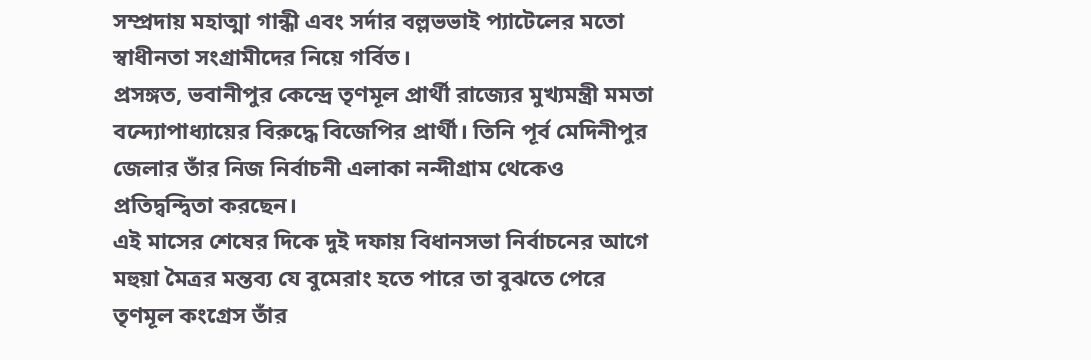সম্প্রদায় মহাত্মা গান্ধী এবং সর্দার বল্লভভাই প্যাটেলের মতো স্বাধীনতা সংগ্রামীদের নিয়ে গর্বিত।
প্রসঙ্গত, ভবানীপুর কেন্দ্রে তৃণমূল প্রার্থী রাজ্যের মুখ্যমন্ত্রী মমতা বন্দ্যোপাধ্যায়ের বিরুদ্ধে বিজেপির প্রার্থী। তিনি পূর্ব মেদিনীপুর জেলার তাঁর নিজ নির্বাচনী এলাকা নন্দীগ্রাম থেকেও প্রতিদ্বন্দ্বিতা করছেন।
এই মাসের শেষের দিকে দুই দফায় বিধানসভা নির্বাচনের আগে মহুয়া মৈত্রর মন্তব্য যে বুমেরাং হতে পারে তা বুঝতে পেরে তৃণমূল কংগ্রেস তাঁর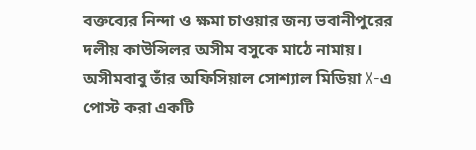বক্তব্যের নিন্দা ও ক্ষমা চাওয়ার জন্য ভবানীপুরের দলীয় কাউন্সিলর অসীম বসুকে মাঠে নামায়। অসীমবাবু তাঁর অফিসিয়াল সোশ্যাল মিডিয়া X-এ পোস্ট করা একটি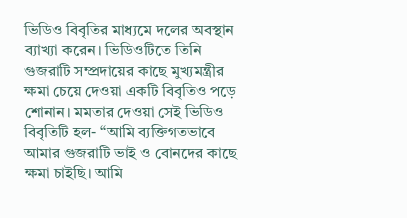ভিডিও বিবৃতির মাধ্যমে দলের অবস্থান ব্যাখ্যা করেন। ভিডিওটিতে তিনি গুজরাটি সম্প্রদায়ের কাছে মুখ্যমন্ত্রীর ক্ষমা চেয়ে দেওয়া একটি বিবৃতিও পড়ে শোনান। মমতার দেওয়া সেই ভিডিও বিবৃতিটি হল- “আমি ব্যক্তিগতভাবে আমার গুজরাটি ভাই ও বোনদের কাছে ক্ষমা চাইছি। আমি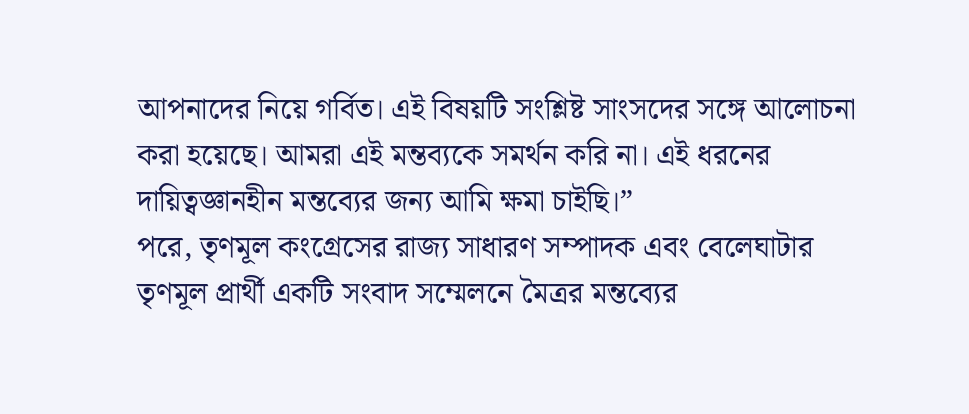আপনাদের নিয়ে গর্বিত। এই বিষয়টি সংশ্লিষ্ট সাংসদের সঙ্গে আলোচনা করা হয়েছে। আমরা এই মন্তব্যকে সমর্থন করি না। এই ধরনের দায়িত্বজ্ঞানহীন মন্তব্যের জন্য আমি ক্ষমা চাইছি।”
পরে, তৃণমূল কংগ্রেসের রাজ্য সাধারণ সম্পাদক এবং বেলেঘাটার তৃণমূল প্রার্থী একটি সংবাদ সম্মেলনে মৈত্রর মন্তব্যের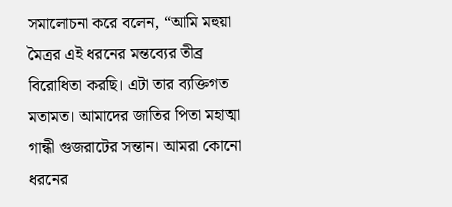সমালোচনা করে বলেন, “আমি মহুয়া মৈত্রর এই ধরনের মন্তব্যের তীব্র বিরোধিতা করছি। এটা তার ব্যক্তিগত মতামত। আমাদের জাতির পিতা মহাত্মা গান্ধী গুজরাটের সন্তান। আমরা কোনো ধরনের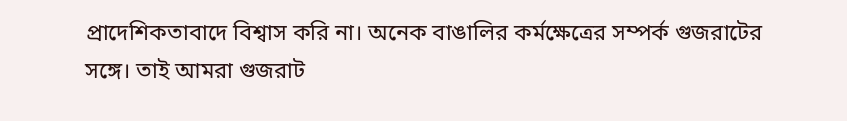প্রাদেশিকতাবাদে বিশ্বাস করি না। অনেক বাঙালির কর্মক্ষেত্রের সম্পর্ক গুজরাটের সঙ্গে। তাই আমরা গুজরাট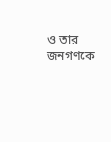ও তার জনগণকে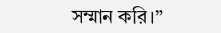সম্মান করি।”